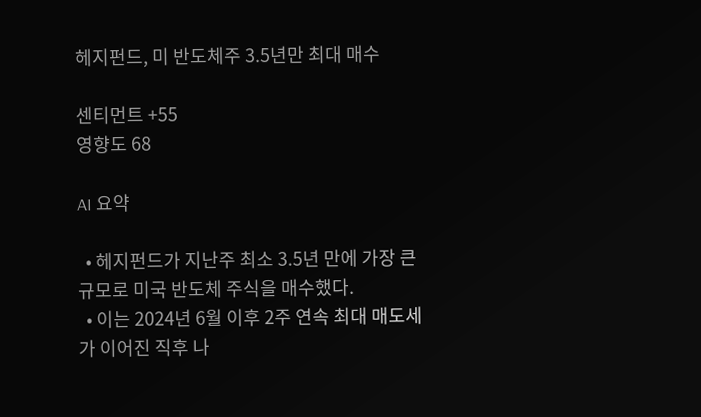헤지펀드, 미 반도체주 3.5년만 최대 매수

센티먼트 +55
영향도 68

AI 요약

  • 헤지펀드가 지난주 최소 3.5년 만에 가장 큰 규모로 미국 반도체 주식을 매수했다.
  • 이는 2024년 6월 이후 2주 연속 최대 매도세가 이어진 직후 나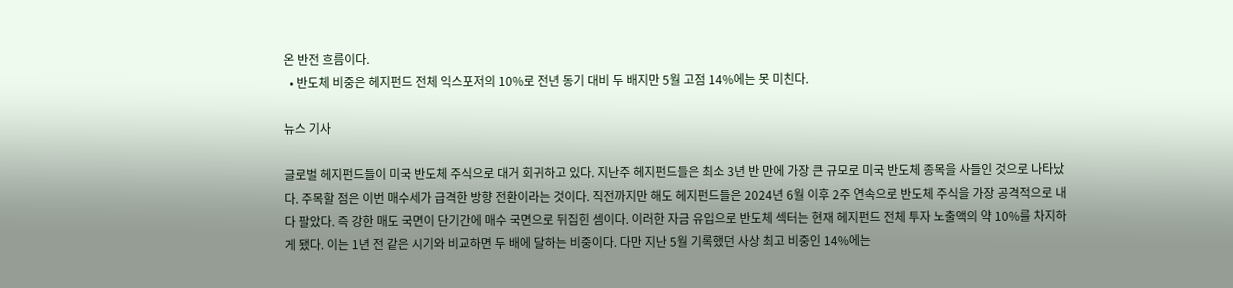온 반전 흐름이다.
  • 반도체 비중은 헤지펀드 전체 익스포저의 10%로 전년 동기 대비 두 배지만 5월 고점 14%에는 못 미친다.

뉴스 기사

글로벌 헤지펀드들이 미국 반도체 주식으로 대거 회귀하고 있다. 지난주 헤지펀드들은 최소 3년 반 만에 가장 큰 규모로 미국 반도체 종목을 사들인 것으로 나타났다. 주목할 점은 이번 매수세가 급격한 방향 전환이라는 것이다. 직전까지만 해도 헤지펀드들은 2024년 6월 이후 2주 연속으로 반도체 주식을 가장 공격적으로 내다 팔았다. 즉 강한 매도 국면이 단기간에 매수 국면으로 뒤집힌 셈이다. 이러한 자금 유입으로 반도체 섹터는 현재 헤지펀드 전체 투자 노출액의 약 10%를 차지하게 됐다. 이는 1년 전 같은 시기와 비교하면 두 배에 달하는 비중이다. 다만 지난 5월 기록했던 사상 최고 비중인 14%에는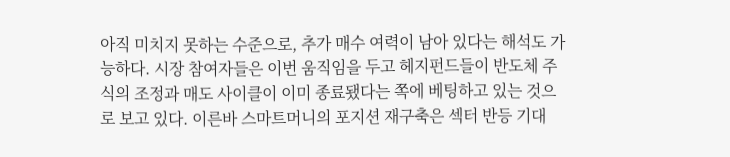아직 미치지 못하는 수준으로, 추가 매수 여력이 남아 있다는 해석도 가능하다. 시장 참여자들은 이번 움직임을 두고 헤지펀드들이 반도체 주식의 조정과 매도 사이클이 이미 종료됐다는 쪽에 베팅하고 있는 것으로 보고 있다. 이른바 스마트머니의 포지션 재구축은 섹터 반등 기대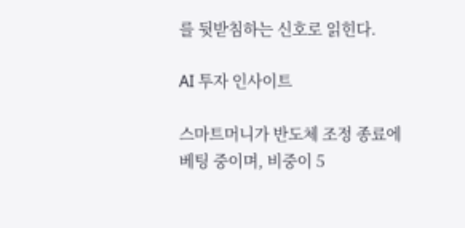를 뒷받침하는 신호로 읽힌다.

AI 투자 인사이트

스마트머니가 반도체 조정 종료에 베팅 중이며, 비중이 5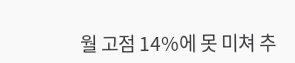월 고점 14%에 못 미쳐 추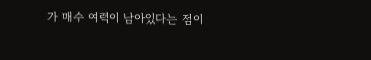가 매수 여력이 남아있다는 점이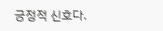긍정적 신호다.